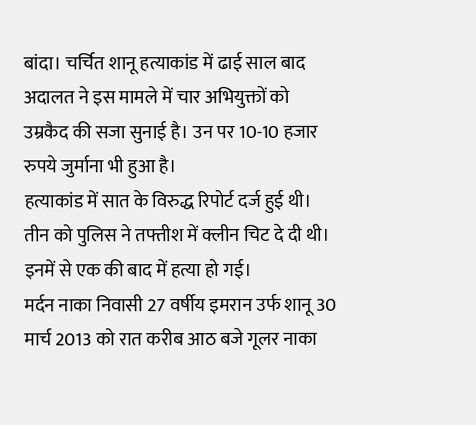बांदा। चर्चित शानू हत्याकांड में ढाई साल बाद अदालत ने इस मामले में चार अभियुक्तों को उम्रकैद की सजा सुनाई है। उन पर 10-10 हजार रुपये जुर्माना भी हुआ है।
हत्याकांड में सात के विरुद्ध रिपोर्ट दर्ज हुई थी। तीन को पुलिस ने तफ्तीश में क्लीन चिट दे दी थी। इनमें से एक की बाद में हत्या हो गई।
मर्दन नाका निवासी 27 वर्षीय इमरान उर्फ शानू 30 मार्च 2013 को रात करीब आठ बजे गूलर नाका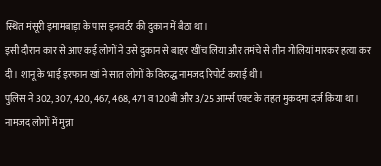स्थित मंसूरी इमामबाड़ा के पास इनवर्टर की दुकान में बैठा था।
इसी दौरान कार से आए कई लोगों ने उसे दुकान से बाहर खींच लिया और तमंचे से तीन गोलियां मारकर हत्या कर दी। शानू के भाई इरफान खां ने सात लोगों के विरुद्ध नामजद रिपोर्ट कराई थी।
पुलिस ने 302, 307, 420, 467, 468, 471 व 120बी और 3/25 आर्म्स एक्ट के तहत मुकदमा दर्ज किया था। नामजद लोगों में मुन्ना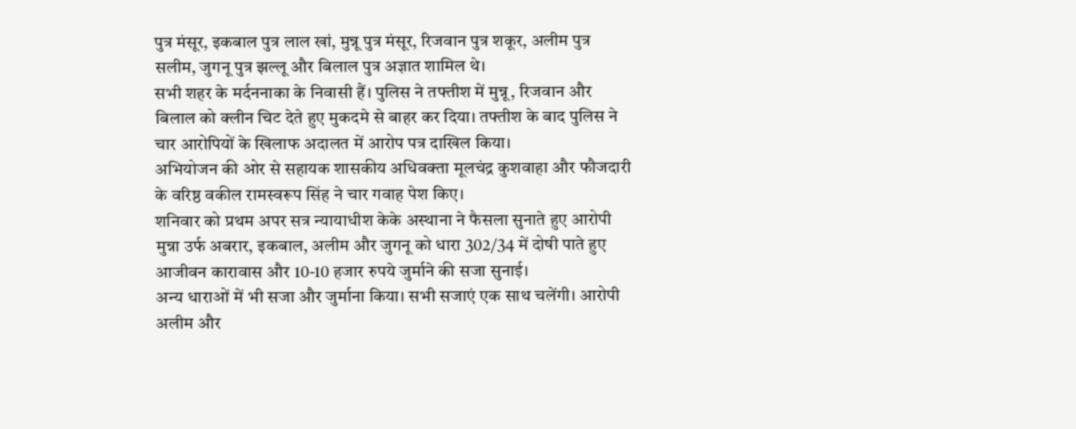पुत्र मंसूर, इकबाल पुत्र लाल खां, मुन्नू पुत्र मंसूर, रिजवान पुत्र शकूर, अलीम पुत्र सलीम, जुगनू पुत्र झल्लू और बिलाल पुत्र अज्ञात शामिल थे।
सभी शहर के मर्दननाका के निवासी हैं। पुलिस ने तफ्तीश में मुन्नू, रिजवान और बिलाल को क्लीन चिट देते हुए मुकदमे से बाहर कर दिया। तफ्तीश के बाद पुलिस ने चार आरोपियों के खिलाफ अदालत में आरोप पत्र दाखिल किया।
अभियोजन की ओर से सहायक शासकीय अधिवक्ता मूलचंद्र कुशवाहा और फौजदारी के वरिष्ठ वकील रामस्वरूप सिंह ने चार गवाह पेश किए।
शनिवार को प्रथम अपर सत्र न्यायाधीश केके अस्थाना ने फैसला सुनाते हुए आरोपी मुन्ना उर्फ अबरार, इकबाल, अलीम और जुगनू को धारा 302/34 में दोषी पाते हुए आजीवन कारावास और 10-10 हजार रुपये जुर्माने की सजा सुनाई।
अन्य धाराओं में भी सजा और जुर्माना किया। सभी सजाएं एक साथ चलेंगी। आरोपी अलीम और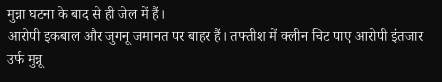मुन्ना घटना के बाद से ही जेल में हैं।
आरोपी इकबाल और जुगनू जमानत पर बाहर हैं। तफ्तीश में क्लीन चिट पाए आरोपी इंतजार उर्फ मुन्नू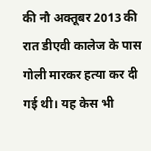की नौ अक्तूबर 2013 की रात डीएवी कालेज के पास गोली मारकर हत्या कर दी गई थी। यह केस भी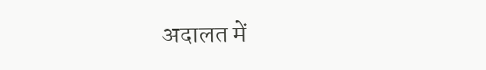अदालत में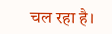चल रहा है।